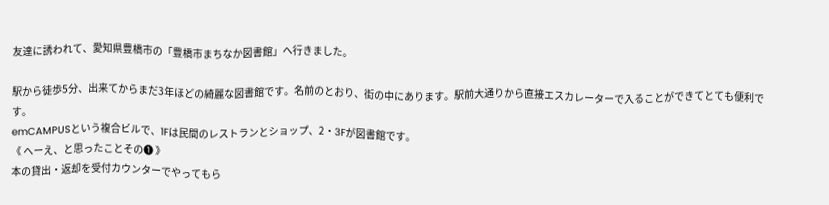友達に誘われて、愛知県豊橋市の「豊橋市まちなか図書館」へ行きました。

駅から徒歩5分、出来てからまだ3年ほどの綺麗な図書館です。名前のとおり、街の中にあります。駅前大通りから直接エスカレーターで入ることができてとても便利です。
emCAMPUSという複合ビルで、1Fは民間のレストランとショップ、2・3Fが図書館です。
《 へーえ、と思ったことその❶ 》
本の貸出・返却を受付カウンターでやってもら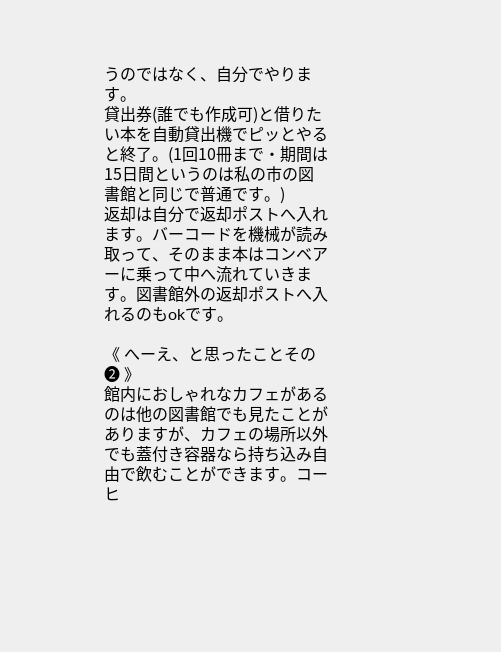うのではなく、自分でやります。
貸出券(誰でも作成可)と借りたい本を自動貸出機でピッとやると終了。(1回10冊まで・期間は15日間というのは私の市の図書館と同じで普通です。)
返却は自分で返却ポストへ入れます。バーコードを機械が読み取って、そのまま本はコンベアーに乗って中へ流れていきます。図書館外の返却ポストへ入れるのもokです。

《 へーえ、と思ったことその❷ 》
館内におしゃれなカフェがあるのは他の図書館でも見たことがありますが、カフェの場所以外でも蓋付き容器なら持ち込み自由で飲むことができます。コーヒ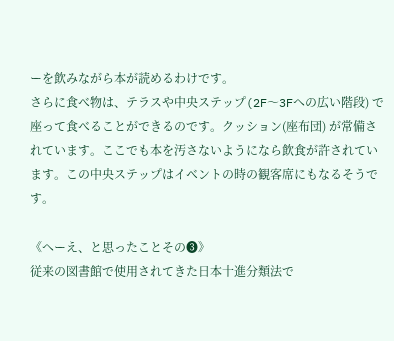ーを飲みながら本が読めるわけです。
さらに食べ物は、テラスや中央ステップ(2F〜3Fへの広い階段) で座って食べることができるのです。クッション(座布団) が常備されています。ここでも本を汚さないようになら飲食が許されています。この中央ステップはイベントの時の観客席にもなるそうです。

《へーえ、と思ったことその❸》
従来の図書館で使用されてきた日本十進分類法で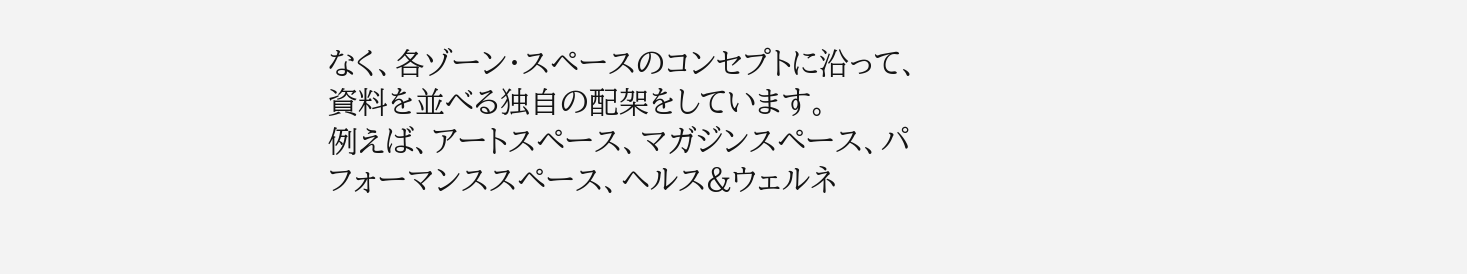なく、各ゾーン・スペースのコンセプトに沿って、資料を並べる独自の配架をしています。
例えば、アートスペース、マガジンスペース、パフォーマンススペース、ヘルス&ウェルネ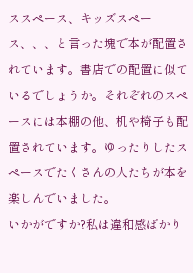ススペース、キッズスペース、、、と言った塊で本が配置されています。書店での配置に似ているでしょうか。それぞれのスペースには本棚の他、机や椅子も配置されています。ゆったりしたスペースでたくさんの人たちが本を楽しんでいました。
いかがですか?私は違和感ばかり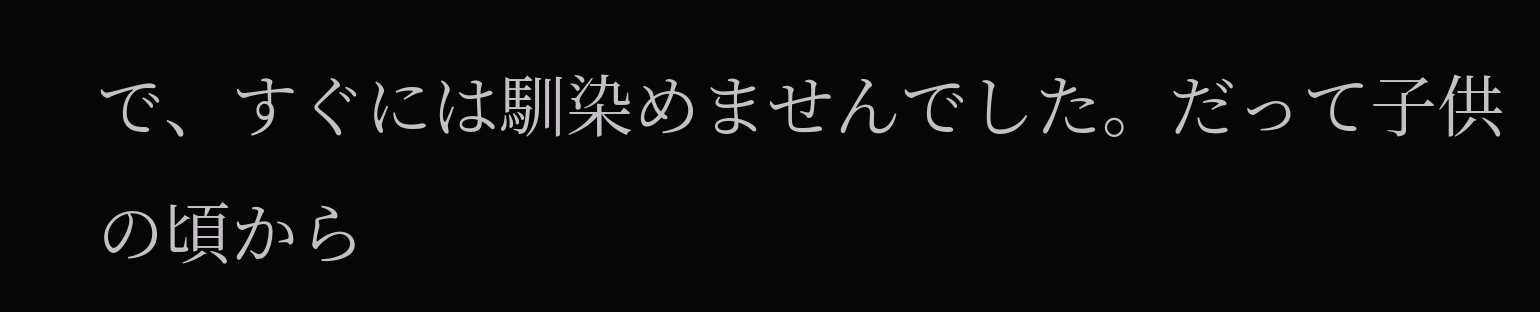で、すぐには馴染めませんでした。だって子供の頃から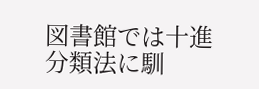図書館では十進分類法に馴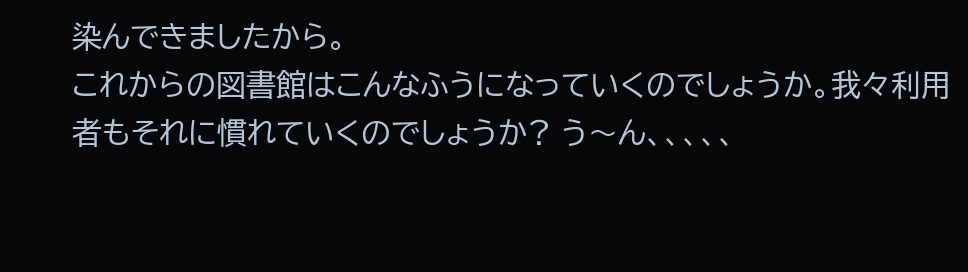染んできましたから。
これからの図書館はこんなふうになっていくのでしょうか。我々利用者もそれに慣れていくのでしょうか? う〜ん、、、、、